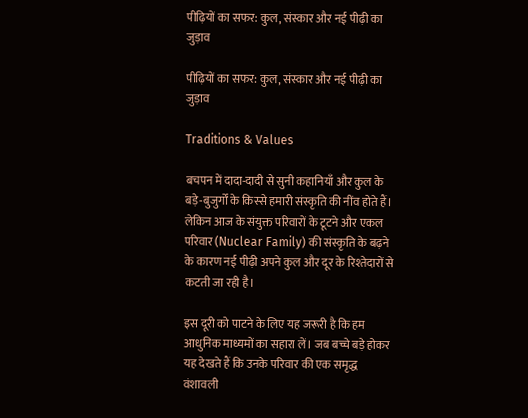पीढ़ियों का सफर: कुल, संस्कार और नई पीढ़ी का जुड़ाव

पीढ़ियों का सफर: कुल, संस्कार और नई पीढ़ी का जुड़ाव

Traditions & Values

बचपन में दादा-दादी से सुनी कहानियाँ और कुल के बड़े-बुजुर्गों के किस्से हमारी संस्कृति की नींव होते हैं। लेकिन आज के संयुक्त परिवारों के टूटने और एकल परिवार (Nuclear Family) की संस्कृति के बढ़ने के कारण नई पीढ़ी अपने कुल और दूर के रिश्तेदारों से कटती जा रही है।

इस दूरी को पाटने के लिए यह जरूरी है कि हम आधुनिक माध्यमों का सहारा लें। जब बच्चे बड़े होकर यह देखते हैं कि उनके परिवार की एक समृद्ध वंशावली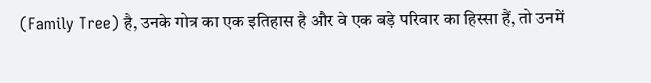(Family Tree) है, उनके गोत्र का एक इतिहास है और वे एक बड़े परिवार का हिस्सा हैं, तो उनमें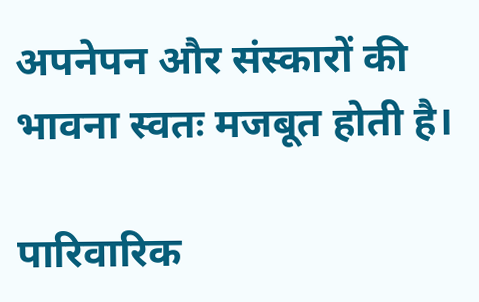अपनेपन और संस्कारों की भावना स्वतः मजबूत होती है।

पारिवारिक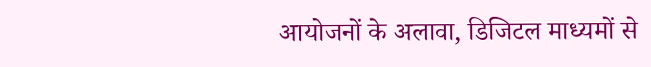आयोजनों के अलावा, डिजिटल माध्यमों से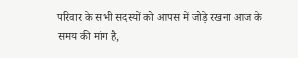परिवार के सभी सदस्यों को आपस में जोड़े रखना आज के समय की मांग है,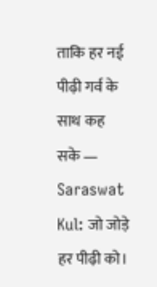ताकि हर नई पीढ़ी गर्व के साथ कह सके — Saraswat Kul: जो जोड़े हर पीढ़ी को।